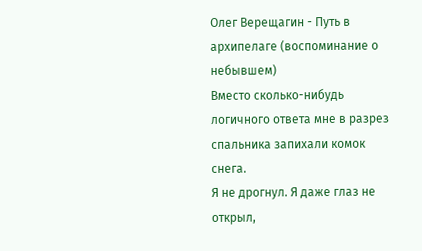Олег Верещагин - Путь в архипелаге (воспоминание о небывшем)
Вместо сколько-нибудь логичного ответа мне в разрез спальника запихали комок снега.
Я не дрогнул. Я даже глаз не открыл,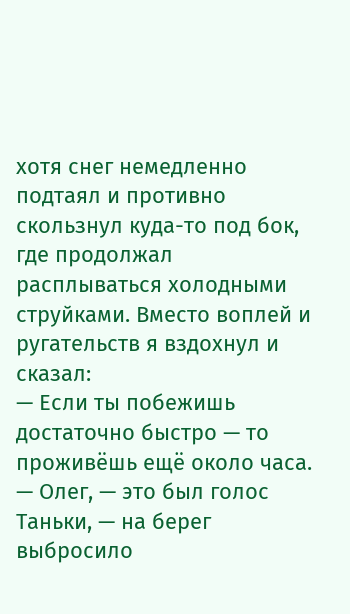хотя снег немедленно подтаял и противно скользнул куда-то под бок, где продолжал расплываться холодными струйками. Вместо воплей и ругательств я вздохнул и сказал:
— Если ты побежишь достаточно быстро — то проживёшь ещё около часа.
— Олег, — это был голос Таньки, — на берег выбросило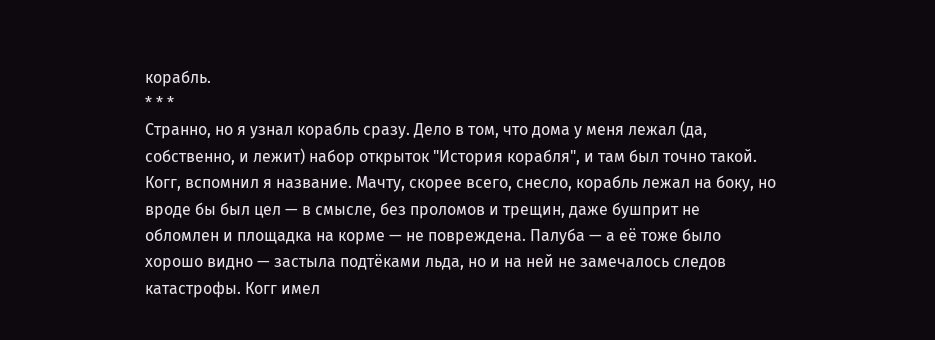корабль.
* * *
Странно, но я узнал корабль сразу. Дело в том, что дома у меня лежал (да, собственно, и лежит) набор открыток "История корабля", и там был точно такой. Когг, вспомнил я название. Мачту, скорее всего, снесло, корабль лежал на боку, но вроде бы был цел — в смысле, без проломов и трещин, даже бушприт не обломлен и площадка на корме — не повреждена. Палуба — а её тоже было хорошо видно — застыла подтёками льда, но и на ней не замечалось следов катастрофы. Когг имел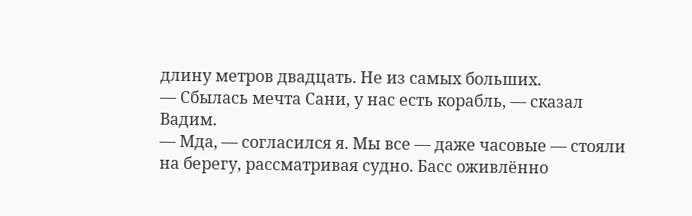длину метров двадцать. Не из самых больших.
— Сбылась мечта Сани, у нас есть корабль, — сказал Вадим.
— Мда, — согласился я. Мы все — даже часовые — стояли на берегу, рассматривая судно. Басс оживлённо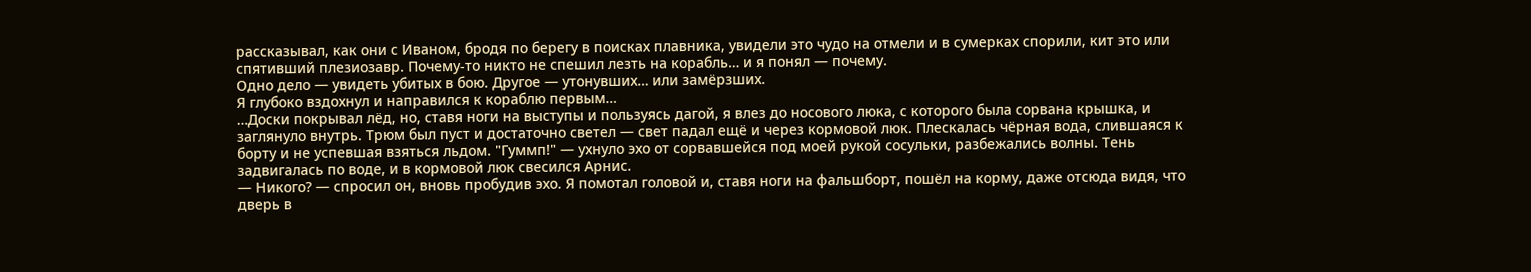рассказывал, как они с Иваном, бродя по берегу в поисках плавника, увидели это чудо на отмели и в сумерках спорили, кит это или спятивший плезиозавр. Почему-то никто не спешил лезть на корабль… и я понял — почему.
Одно дело — увидеть убитых в бою. Другое — утонувших… или замёрзших.
Я глубоко вздохнул и направился к кораблю первым…
…Доски покрывал лёд, но, ставя ноги на выступы и пользуясь дагой, я влез до носового люка, с которого была сорвана крышка, и заглянуло внутрь. Трюм был пуст и достаточно светел — свет падал ещё и через кормовой люк. Плескалась чёрная вода, слившаяся к борту и не успевшая взяться льдом. "Гуммп!" — ухнуло эхо от сорвавшейся под моей рукой сосульки, разбежались волны. Тень задвигалась по воде, и в кормовой люк свесился Арнис.
— Никого? — спросил он, вновь пробудив эхо. Я помотал головой и, ставя ноги на фальшборт, пошёл на корму, даже отсюда видя, что дверь в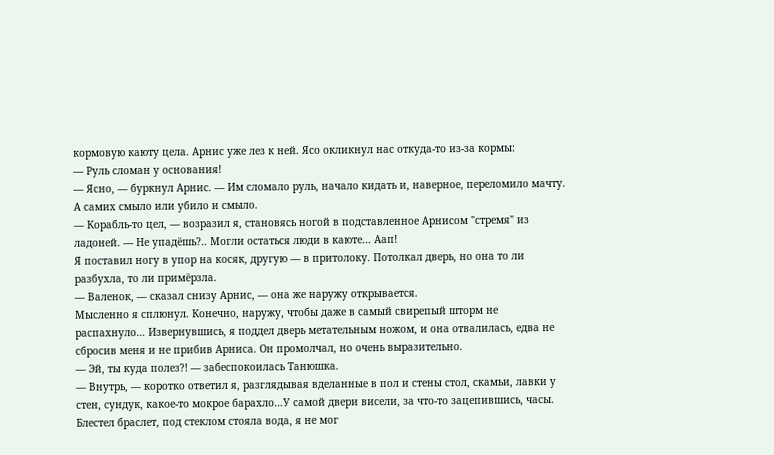кормовую каюту цела. Арнис уже лез к ней. Ясо окликнул нас откуда-то из-за кормы:
— Руль сломан у основания!
— Ясно, — буркнул Арнис. — Им сломало руль, начало кидать и, наверное, переломило мачту. А самих смыло или убило и смыло.
— Корабль-то цел, — возразил я, становясь ногой в подставленное Арнисом "стремя" из ладоней. — Не упадёшь?.. Могли остаться люди в каюте… Аап!
Я поставил ногу в упор на косяк, другую — в притолоку. Потолкал дверь, но она то ли разбухла, то ли примёрзла.
— Валенок, — сказал снизу Арнис, — она же наружу открывается.
Мысленно я сплюнул. Конечно, наружу, чтобы даже в самый свирепый шторм не распахнуло… Извернувшись, я поддел дверь метательным ножом, и она отвалилась, едва не сбросив меня и не прибив Арниса. Он промолчал, но очень выразительно.
— Эй, ты куда полез?! — забеспокоилась Танюшка.
— Внутрь, — коротко ответил я, разглядывая вделанные в пол и стены стол, скамьи, лавки у стен, сундук, какое-то мокрое барахло…У самой двери висели, за что-то зацепившись, часы. Блестел браслет, под стеклом стояла вода, я не мог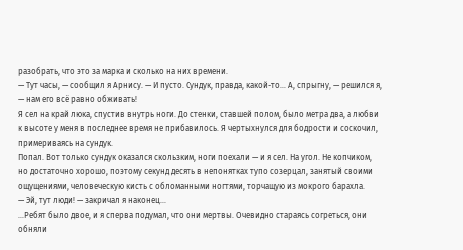разобрать, что это за марка и сколько на них времени.
— Тут часы, — сообщил я Арнису. — И пусто. Сундук, правда, какой-то… А, спрыгну, — решился я, — нам его всё равно обживать!
Я сел на край люка, спустив внутрь ноги. До стенки, ставшей полом, было метра два, а любви к высоте у меня в последнее время не прибавилось. Я чертыхнулся для бодрости и соскочил, примериваясь на сундук.
Попал. Вот только сундук оказался скользким, ноги поехали — и я сел. На угол. Не копчиком, но достаточно хорошо, поэтому секунд десять в непонятках тупо созерцал, занятый своими ощущениями, человеческую кисть с обломанными ногтями, торчащую из мокрого барахла.
— Эй, тут люди! — закричал я наконец…
…Ребят было двое, и я сперва подумал, что они мертвы. Очевидно стараясь согреться, они обняли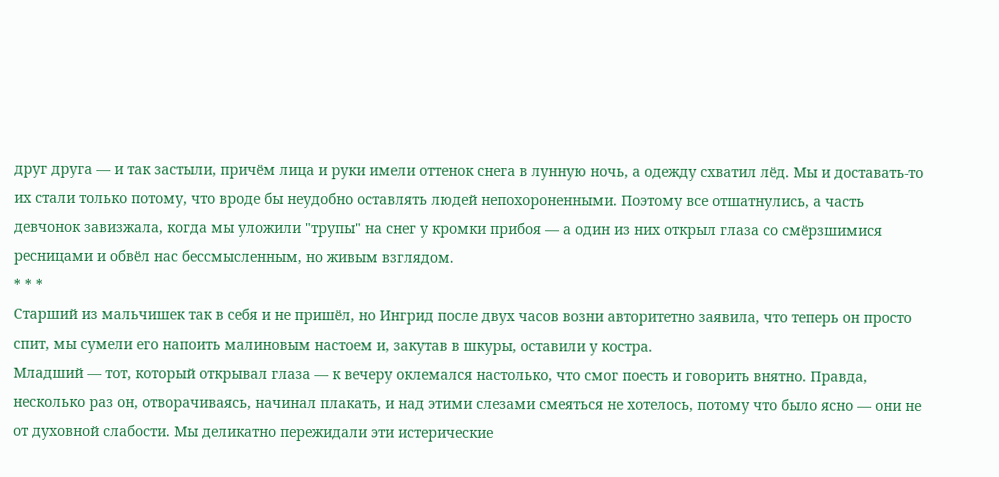друг друга — и так застыли, причём лица и руки имели оттенок снега в лунную ночь, а одежду схватил лёд. Мы и доставать-то их стали только потому, что вроде бы неудобно оставлять людей непохороненными. Поэтому все отшатнулись, а часть девчонок завизжала, когда мы уложили "трупы" на снег у кромки прибоя — а один из них открыл глаза со смёрзшимися ресницами и обвёл нас бессмысленным, но живым взглядом.
* * *
Старший из мальчишек так в себя и не пришёл, но Ингрид после двух часов возни авторитетно заявила, что теперь он просто спит, мы сумели его напоить малиновым настоем и, закутав в шкуры, оставили у костра.
Младший — тот, который открывал глаза — к вечеру оклемался настолько, что смог поесть и говорить внятно. Правда, несколько раз он, отворачиваясь, начинал плакать, и над этими слезами смеяться не хотелось, потому что было ясно — они не от духовной слабости. Мы деликатно пережидали эти истерические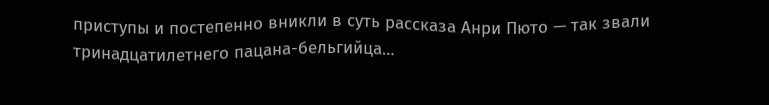приступы и постепенно вникли в суть рассказа Анри Пюто — так звали тринадцатилетнего пацана-бельгийца…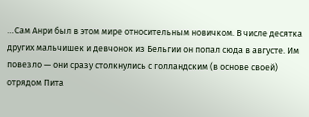…Сам Анри был в этом мире относительным новичком. В числе десятка других мальчишек и девчонок из Бельгии он попал сюда в августе. Им повезло — они сразу столкнулись с голландским (в основе своей) отрядом Пита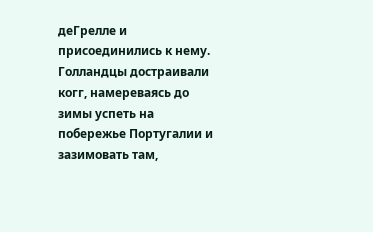деГрелле и присоединились к нему. Голландцы достраивали когг, намереваясь до зимы успеть на побережье Португалии и зазимовать там,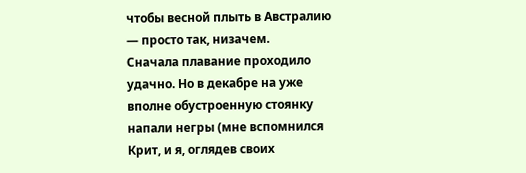чтобы весной плыть в Австралию — просто так, низачем.
Сначала плавание проходило удачно. Но в декабре на уже вполне обустроенную стоянку напали негры (мне вспомнился Крит, и я, оглядев своих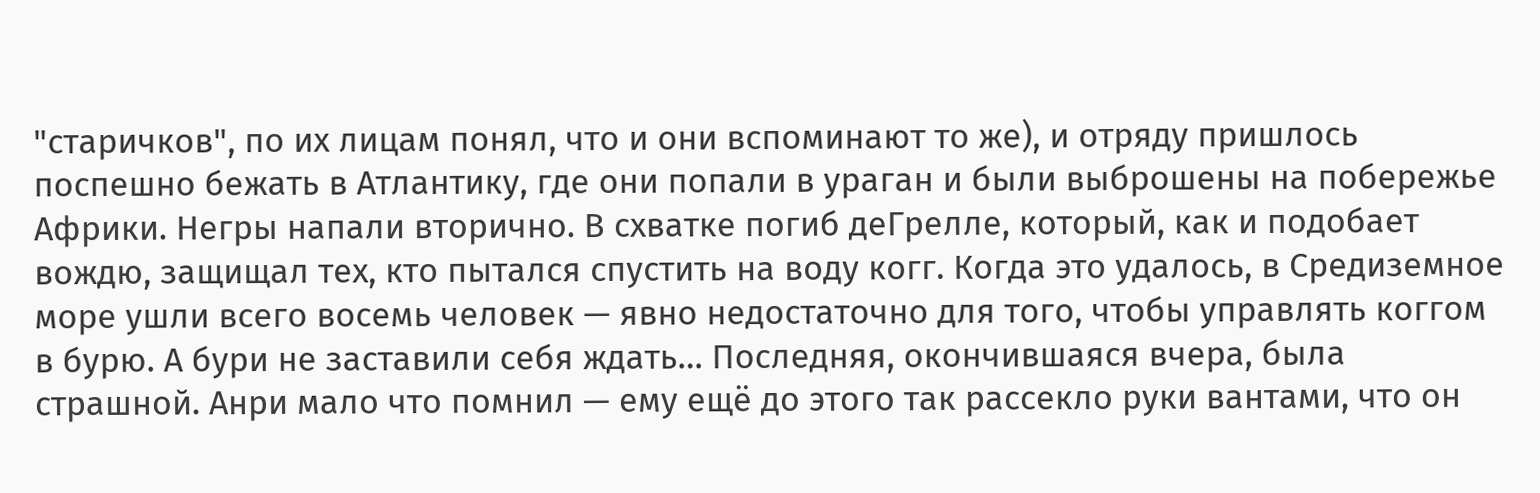"старичков", по их лицам понял, что и они вспоминают то же), и отряду пришлось поспешно бежать в Атлантику, где они попали в ураган и были выброшены на побережье Африки. Негры напали вторично. В схватке погиб деГрелле, который, как и подобает вождю, защищал тех, кто пытался спустить на воду когг. Когда это удалось, в Средиземное море ушли всего восемь человек — явно недостаточно для того, чтобы управлять коггом в бурю. А бури не заставили себя ждать… Последняя, окончившаяся вчера, была страшной. Анри мало что помнил — ему ещё до этого так рассекло руки вантами, что он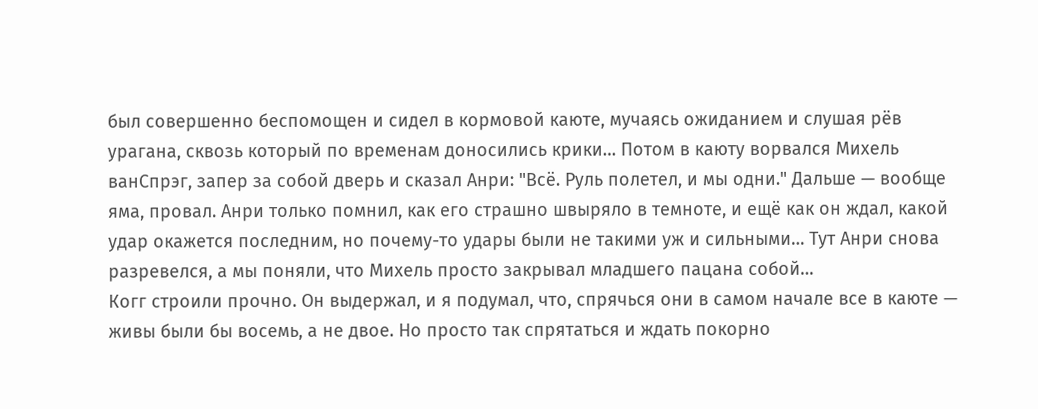был совершенно беспомощен и сидел в кормовой каюте, мучаясь ожиданием и слушая рёв урагана, сквозь который по временам доносились крики… Потом в каюту ворвался Михель ванСпрэг, запер за собой дверь и сказал Анри: "Всё. Руль полетел, и мы одни." Дальше — вообще яма, провал. Анри только помнил, как его страшно швыряло в темноте, и ещё как он ждал, какой удар окажется последним, но почему-то удары были не такими уж и сильными… Тут Анри снова разревелся, а мы поняли, что Михель просто закрывал младшего пацана собой…
Когг строили прочно. Он выдержал, и я подумал, что, спрячься они в самом начале все в каюте — живы были бы восемь, а не двое. Но просто так спрятаться и ждать покорно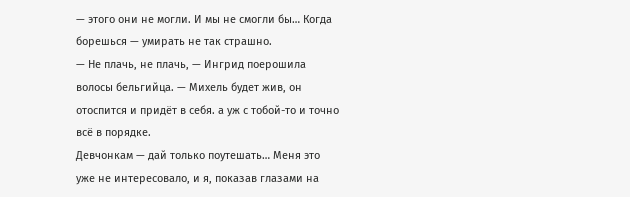— этого они не могли. И мы не смогли бы… Когда борешься — умирать не так страшно.
— Не плачь, не плачь, — Ингрид поерошила волосы бельгийца. — Михель будет жив, он отоспится и придёт в себя. а уж с тобой-то и точно всё в порядке.
Девчонкам — дай только поутешать… Меня это уже не интересовало, и я, показав глазами на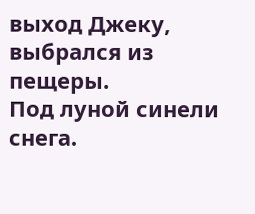выход Джеку, выбрался из пещеры.
Под луной синели снега.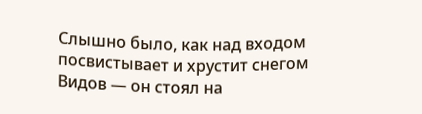Слышно было, как над входом посвистывает и хрустит снегом Видов — он стоял на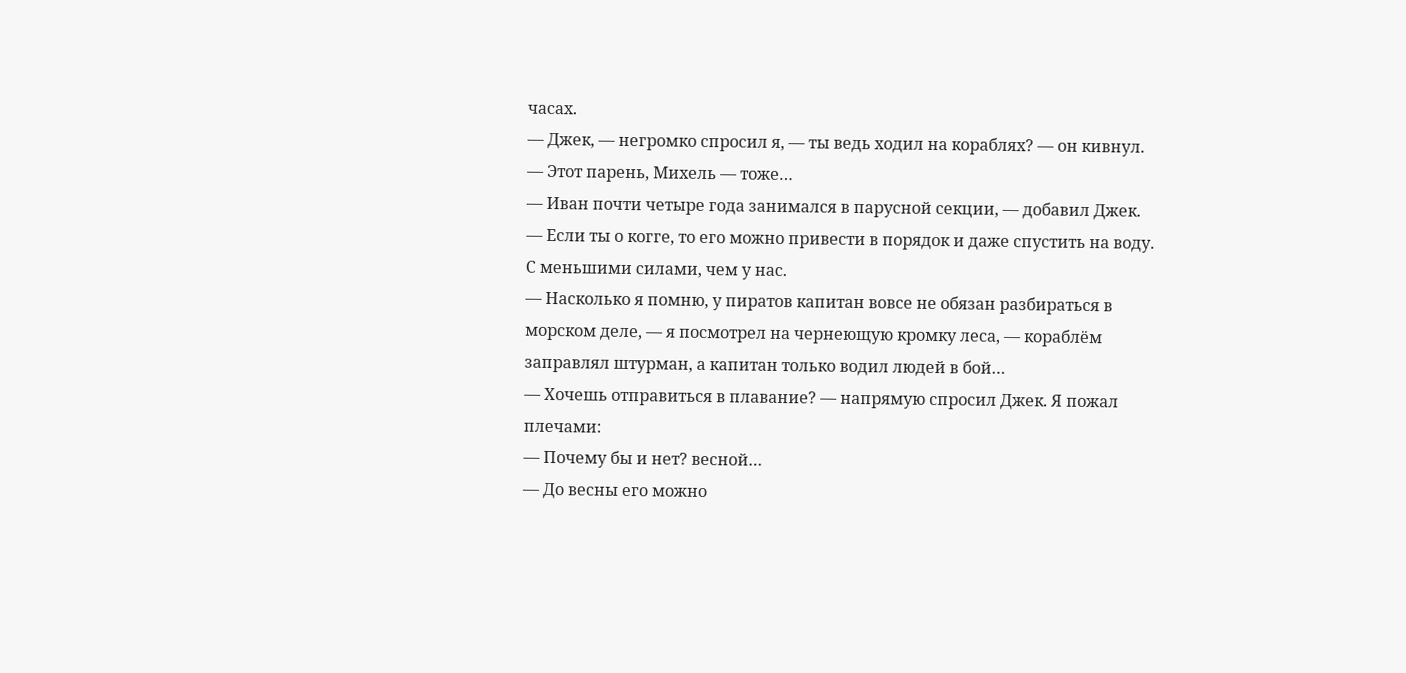часах.
— Джек, — негромко спросил я, — ты ведь ходил на кораблях? — он кивнул. — Этот парень, Михель — тоже…
— Иван почти четыре года занимался в парусной секции, — добавил Джек. — Если ты о когге, то его можно привести в порядок и даже спустить на воду. С меньшими силами, чем у нас.
— Насколько я помню, у пиратов капитан вовсе не обязан разбираться в морском деле, — я посмотрел на чернеющую кромку леса, — кораблём заправлял штурман, а капитан только водил людей в бой…
— Хочешь отправиться в плавание? — напрямую спросил Джек. Я пожал плечами:
— Почему бы и нет? весной…
— До весны его можно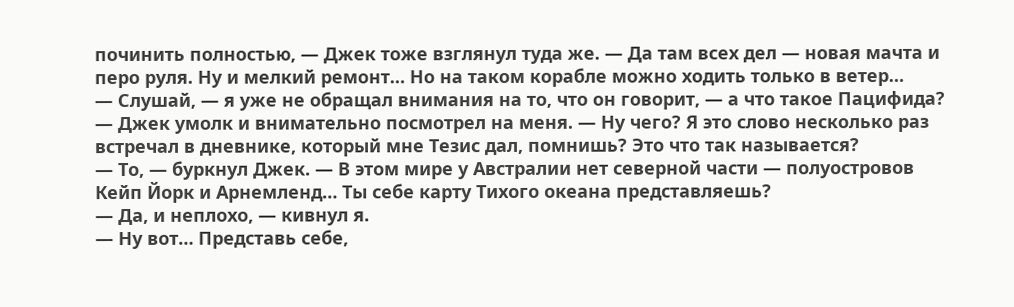починить полностью, — Джек тоже взглянул туда же. — Да там всех дел — новая мачта и перо руля. Ну и мелкий ремонт… Но на таком корабле можно ходить только в ветер…
— Слушай, — я уже не обращал внимания на то, что он говорит, — а что такое Пацифида? — Джек умолк и внимательно посмотрел на меня. — Ну чего? Я это слово несколько раз встречал в дневнике, который мне Тезис дал, помнишь? Это что так называется?
— То, — буркнул Джек. — В этом мире у Австралии нет северной части — полуостровов Кейп Йорк и Арнемленд… Ты себе карту Тихого океана представляешь?
— Да, и неплохо, — кивнул я.
— Ну вот… Представь себе,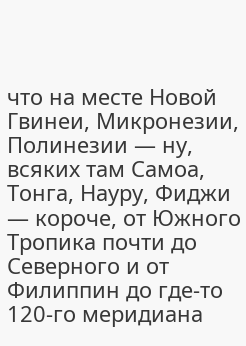что на месте Новой Гвинеи, Микронезии, Полинезии — ну, всяких там Самоа, Тонга, Науру, Фиджи — короче, от Южного Тропика почти до Северного и от Филиппин до где-то 120-го меридиана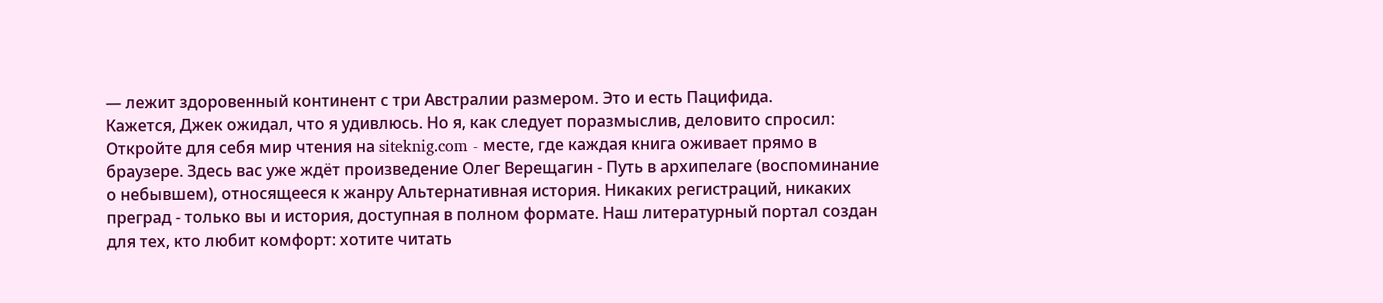— лежит здоровенный континент с три Австралии размером. Это и есть Пацифида.
Кажется, Джек ожидал, что я удивлюсь. Но я, как следует поразмыслив, деловито спросил:
Откройте для себя мир чтения на siteknig.com - месте, где каждая книга оживает прямо в браузере. Здесь вас уже ждёт произведение Олег Верещагин - Путь в архипелаге (воспоминание о небывшем), относящееся к жанру Альтернативная история. Никаких регистраций, никаких преград - только вы и история, доступная в полном формате. Наш литературный портал создан для тех, кто любит комфорт: хотите читать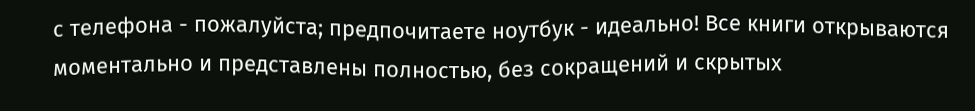с телефона - пожалуйста; предпочитаете ноутбук - идеально! Все книги открываются моментально и представлены полностью, без сокращений и скрытых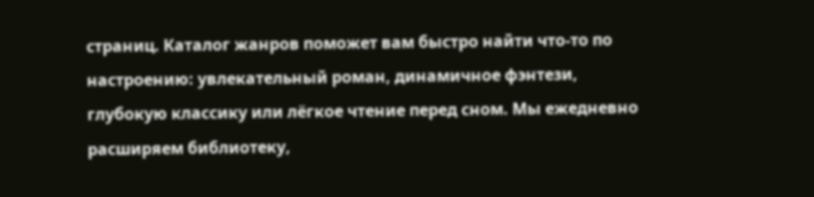страниц. Каталог жанров поможет вам быстро найти что-то по настроению: увлекательный роман, динамичное фэнтези, глубокую классику или лёгкое чтение перед сном. Мы ежедневно расширяем библиотеку,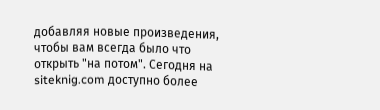добавляя новые произведения, чтобы вам всегда было что открыть "на потом". Сегодня на siteknig.com доступно более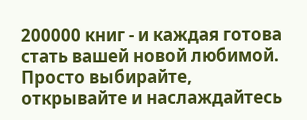200000 книг - и каждая готова стать вашей новой любимой. Просто выбирайте, открывайте и наслаждайтесь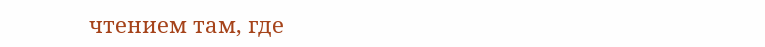чтением там, где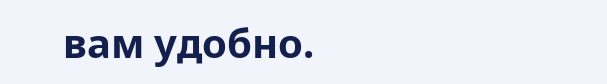вам удобно.